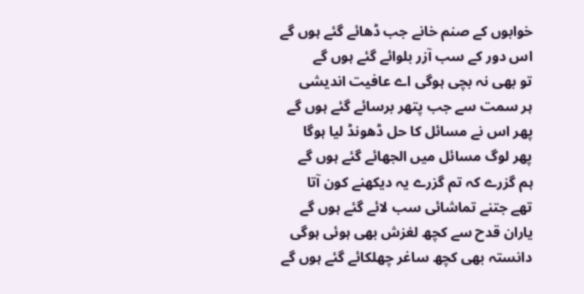خوابوں کے صنم خانے جب ڈھائے گئے ہوں گے
اس دور کے سب آزر بلوائے گئے ہوں گے
تو بھی نہ بچی ہوگی اے عافیت اندیشی
ہر سمت سے جب پتھر برسائے گئے ہوں گے
پھر اس نے مسائل کا حل ڈھونڈ لیا ہوگا
پھر لوگ مسائل میں الجھائے گئے ہوں گے
ہم گزرے کہ تم گزرے یہ دیکھنے کون آتا
تھے جتنے تماشائی سب لائے گئے ہوں گے
یاران قدح سے کچھ لغزش بھی ہوئی ہوگی
دانستہ بھی کچھ ساغر چھلکائے گئے ہوں گے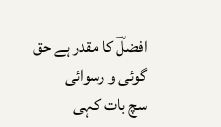افضلؔ کا مقدر ہے حق گوئی و رسوائی
سچ بات کہی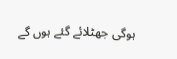ہوگی جھٹلائے گئے ہوں گے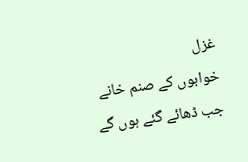غزل
خوابوں کے صنم خانے جب ڈھائے گئے ہوں گے